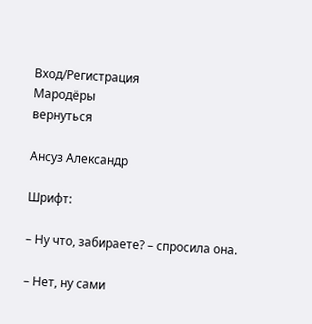Вход/Регистрация
Мародёры
вернуться

Ансуз Александр

Шрифт:

– Ну что, забираете? – спросила она.

– Нет, ну сами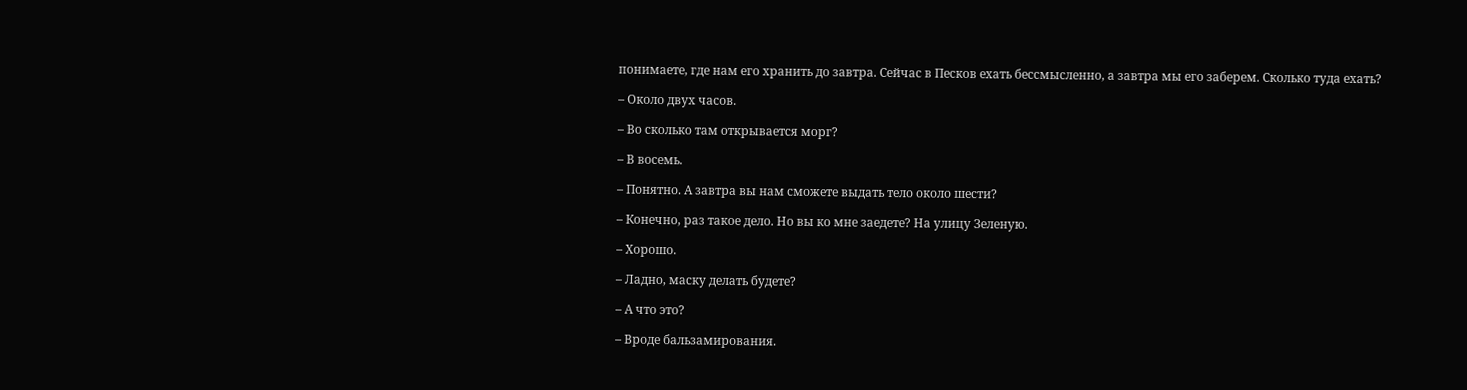понимаете, где нам его хранить до завтра. Сейчас в Песков ехать бессмысленно, а завтра мы его заберем. Сколько туда ехать?

– Около двух часов.

– Во сколько там открывается морг?

– В восемь.

– Понятно. А завтра вы нам сможете выдать тело около шести?

– Конечно, раз такое дело. Но вы ко мне заедете? На улицу Зеленую.

– Хорошо.

– Ладно, маску делать будете?

– А что это?

– Вроде бальзамирования.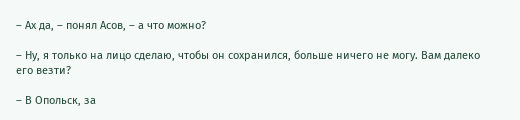– Ах да, – понял Асов, – а что можно?

– Ну, я только на лицо сделаю, чтобы он сохранился, больше ничего не могу. Вам далеко его везти?

– В Опольск, за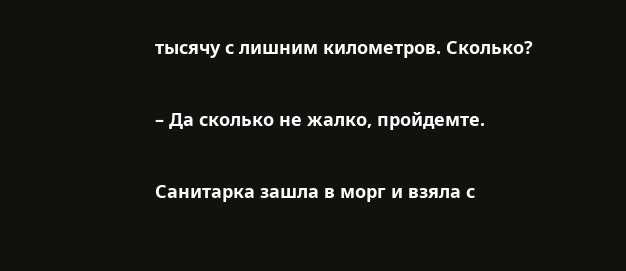тысячу с лишним километров. Сколько?

– Да сколько не жалко, пройдемте.

Санитарка зашла в морг и взяла с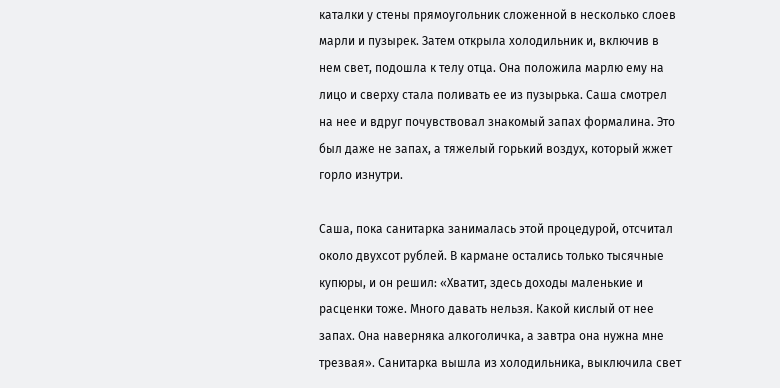каталки у стены прямоугольник сложенной в несколько слоев марли и пузырек. Затем открыла холодильник и, включив в нем свет, подошла к телу отца. Она положила марлю ему на лицо и сверху стала поливать ее из пузырька. Саша смотрел на нее и вдруг почувствовал знакомый запах формалина. Это был даже не запах, а тяжелый горький воздух, который жжет горло изнутри.

Саша, пока санитарка занималась этой процедурой, отсчитал около двухсот рублей. В кармане остались только тысячные купюры, и он решил: «Хватит, здесь доходы маленькие и расценки тоже. Много давать нельзя. Какой кислый от нее запах. Она наверняка алкоголичка, а завтра она нужна мне трезвая». Санитарка вышла из холодильника, выключила свет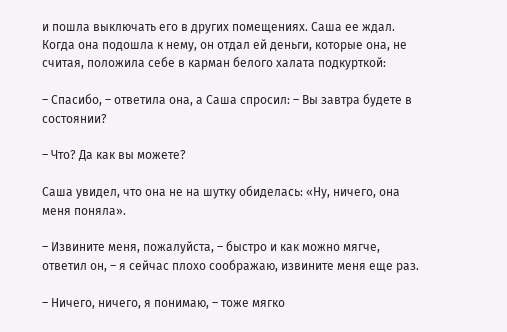и пошла выключать его в других помещениях. Саша ее ждал. Когда она подошла к нему, он отдал ей деньги, которые она, не считая, положила себе в карман белого халата подкурткой:

– Спасибо, – ответила она, а Саша спросил: – Вы завтра будете в состоянии?

– Что? Да как вы можете?

Саша увидел, что она не на шутку обиделась: «Ну, ничего, она меня поняла».

– Извините меня, пожалуйста, – быстро и как можно мягче, ответил он, – я сейчас плохо соображаю, извините меня еще раз.

– Ничего, ничего, я понимаю, – тоже мягко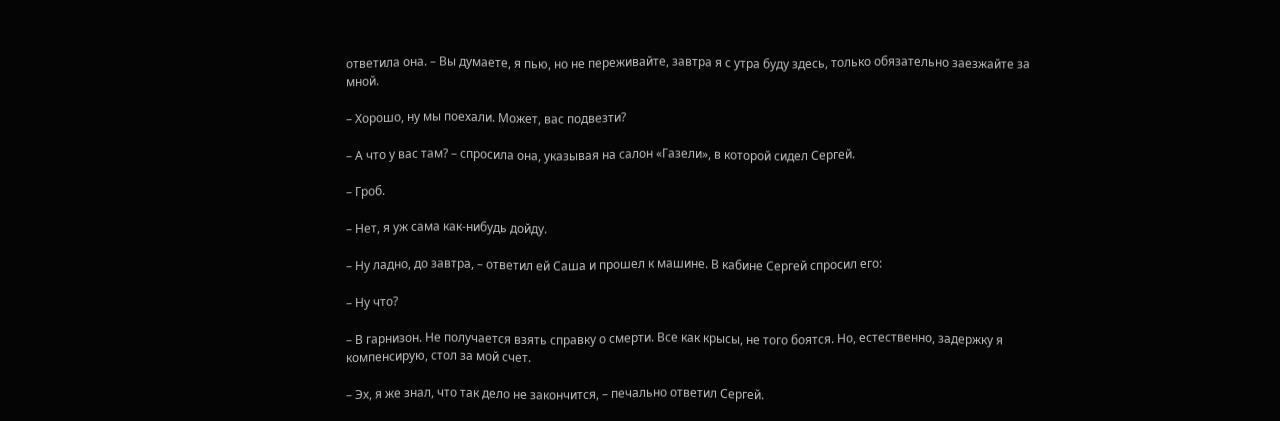ответила она. – Вы думаете, я пью, но не переживайте, завтра я с утра буду здесь, только обязательно заезжайте за мной.

– Хорошо, ну мы поехали. Может, вас подвезти?

– А что у вас там? – спросила она, указывая на салон «Газели», в которой сидел Сергей.

– Гроб.

– Нет, я уж сама как-нибудь дойду.

– Ну ладно, до завтра, – ответил ей Саша и прошел к машине. В кабине Сергей спросил его:

– Ну что?

– В гарнизон. Не получается взять справку о смерти. Все как крысы, не того боятся. Но, естественно, задержку я компенсирую, стол за мой счет.

– Эх, я же знал, что так дело не закончится, – печально ответил Сергей.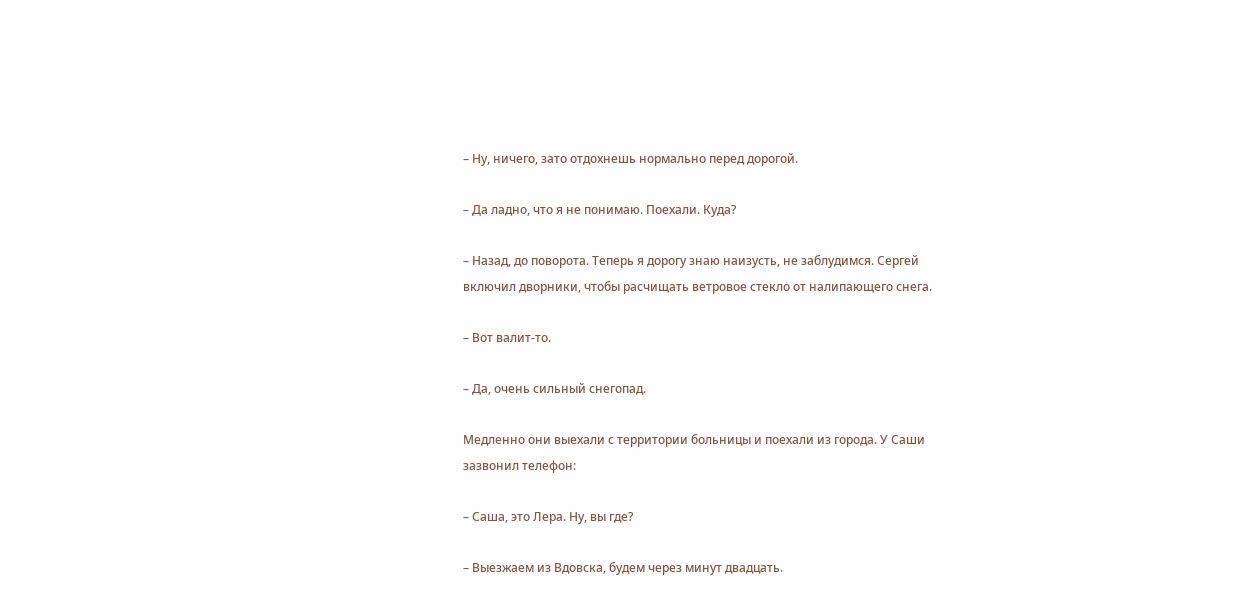– Ну, ничего, зато отдохнешь нормально перед дорогой.

– Да ладно, что я не понимаю. Поехали. Куда?

– Назад, до поворота. Теперь я дорогу знаю наизусть, не заблудимся. Сергей включил дворники, чтобы расчищать ветровое стекло от налипающего снега.

– Вот валит-то.

– Да, очень сильный снегопад.

Медленно они выехали с территории больницы и поехали из города. У Саши зазвонил телефон:

– Саша, это Лера. Ну, вы где?

– Выезжаем из Вдовска, будем через минут двадцать.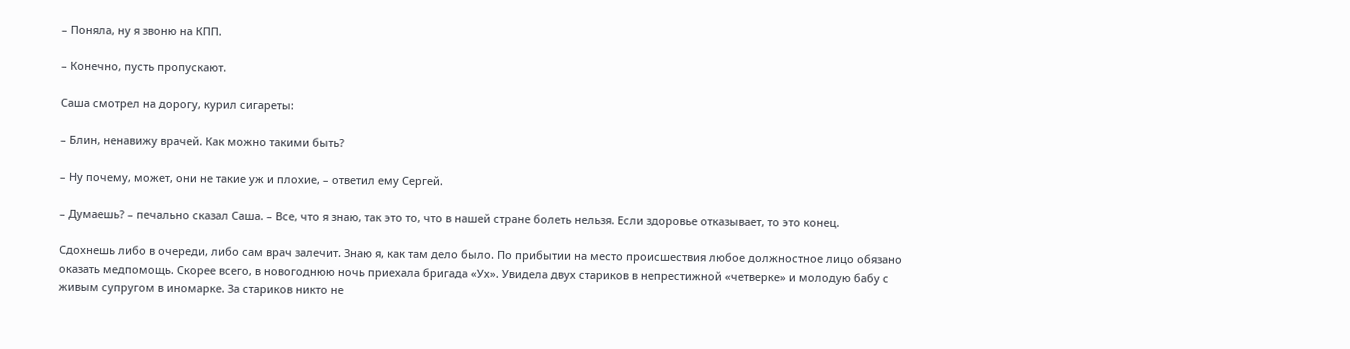– Поняла, ну я звоню на КПП.

– Конечно, пусть пропускают.

Саша смотрел на дорогу, курил сигареты:

– Блин, ненавижу врачей. Как можно такими быть?

– Ну почему, может, они не такие уж и плохие, – ответил ему Сергей.

– Думаешь? – печально сказал Саша. – Все, что я знаю, так это то, что в нашей стране болеть нельзя. Если здоровье отказывает, то это конец.

Сдохнешь либо в очереди, либо сам врач залечит. Знаю я, как там дело было. По прибытии на место происшествия любое должностное лицо обязано оказать медпомощь. Скорее всего, в новогоднюю ночь приехала бригада «Ух». Увидела двух стариков в непрестижной «четверке» и молодую бабу с живым супругом в иномарке. За стариков никто не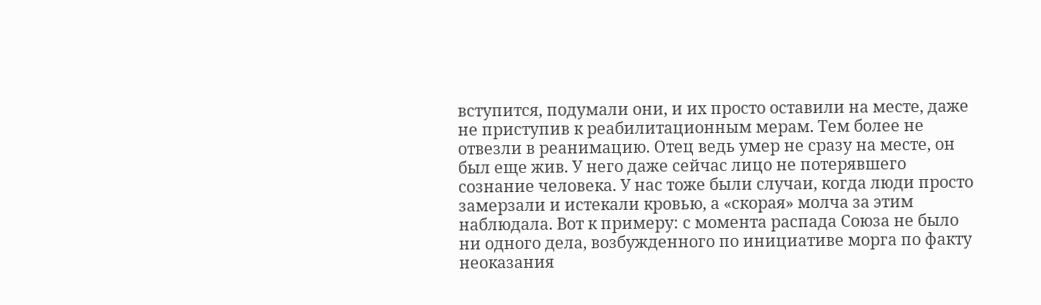вступится, подумали они, и их просто оставили на месте, даже не приступив к реабилитационным мерам. Тем более не отвезли в реанимацию. Отец ведь умер не сразу на месте, он был еще жив. У него даже сейчас лицо не потерявшего сознание человека. У нас тоже были случаи, когда люди просто замерзали и истекали кровью, а «скорая» молча за этим наблюдала. Вот к примеру: с момента распада Союза не было ни одного дела, возбужденного по инициативе морга по факту неоказания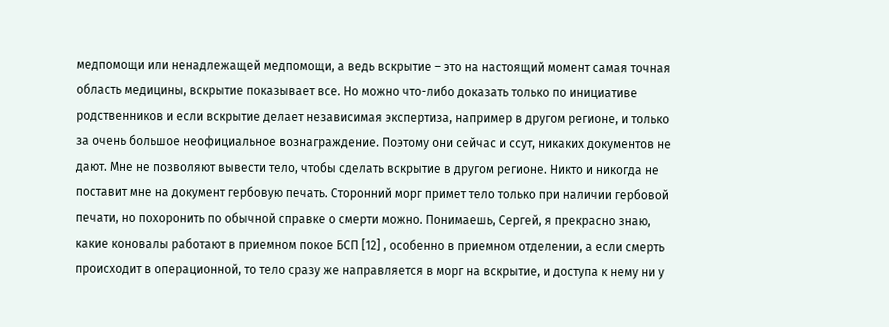медпомощи или ненадлежащей медпомощи, а ведь вскрытие – это на настоящий момент самая точная область медицины, вскрытие показывает все. Но можно что-либо доказать только по инициативе родственников и если вскрытие делает независимая экспертиза, например в другом регионе, и только за очень большое неофициальное вознаграждение. Поэтому они сейчас и ссут, никаких документов не дают. Мне не позволяют вывести тело, чтобы сделать вскрытие в другом регионе. Никто и никогда не поставит мне на документ гербовую печать. Сторонний морг примет тело только при наличии гербовой печати, но похоронить по обычной справке о смерти можно. Понимаешь, Сергей, я прекрасно знаю, какие коновалы работают в приемном покое БСП [12] , особенно в приемном отделении, а если смерть происходит в операционной, то тело сразу же направляется в морг на вскрытие, и доступа к нему ни у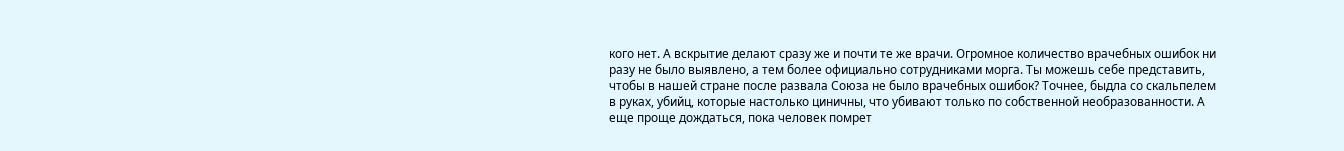кого нет. А вскрытие делают сразу же и почти те же врачи. Огромное количество врачебных ошибок ни разу не было выявлено, а тем более официально сотрудниками морга. Ты можешь себе представить, чтобы в нашей стране после развала Союза не было врачебных ошибок? Точнее, быдла со скальпелем в руках, убийц, которые настолько циничны, что убивают только по собственной необразованности. А еще проще дождаться, пока человек помрет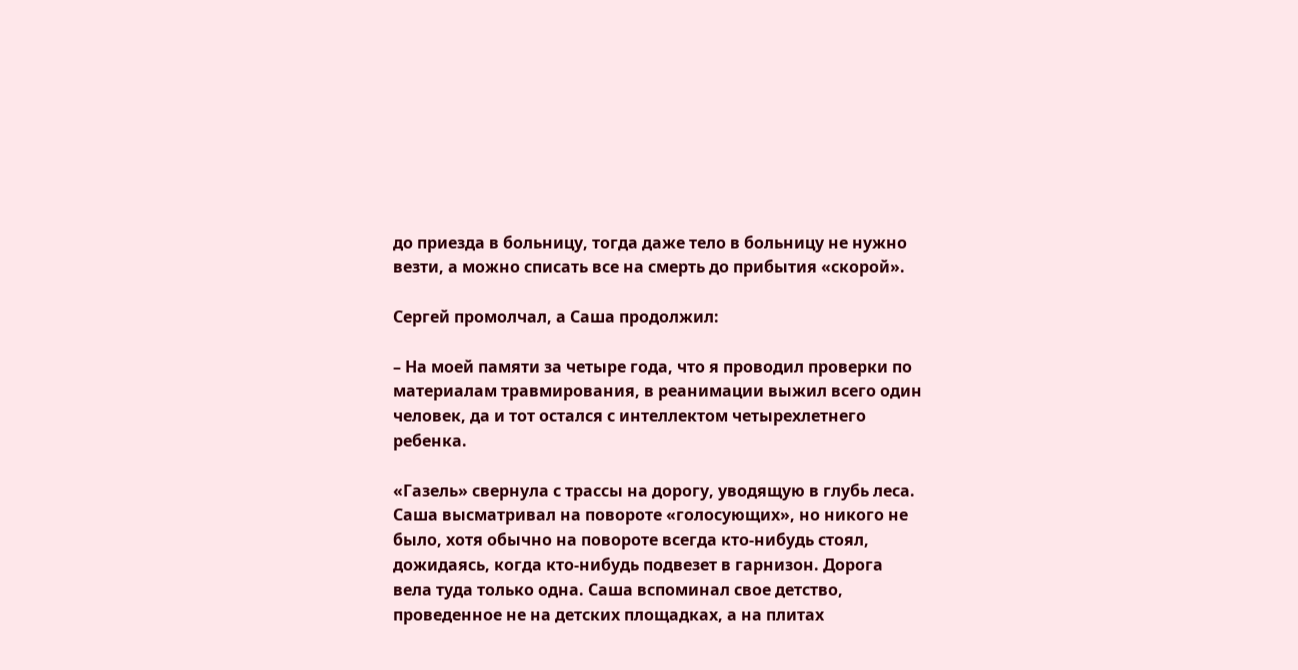до приезда в больницу, тогда даже тело в больницу не нужно везти, а можно списать все на смерть до прибытия «скорой».

Сергей промолчал, а Саша продолжил:

– На моей памяти за четыре года, что я проводил проверки по материалам травмирования, в реанимации выжил всего один человек, да и тот остался с интеллектом четырехлетнего ребенка.

«Газель» свернула с трассы на дорогу, уводящую в глубь леса. Саша высматривал на повороте «голосующих», но никого не было, хотя обычно на повороте всегда кто-нибудь стоял, дожидаясь, когда кто-нибудь подвезет в гарнизон. Дорога вела туда только одна. Саша вспоминал свое детство, проведенное не на детских площадках, а на плитах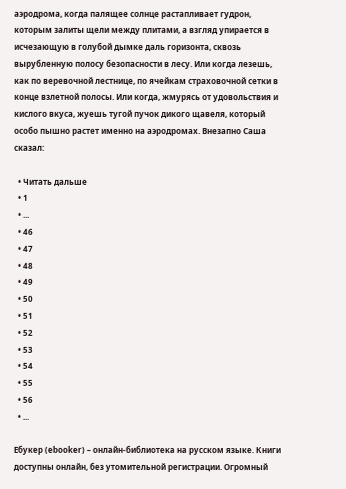аэродрома, когда палящее солнце растапливает гудрон, которым залиты щели между плитами, а взгляд упирается в исчезающую в голубой дымке даль горизонта, сквозь вырубленную полосу безопасности в лесу. Или когда лезешь, как по веревочной лестнице, по ячейкам страховочной сетки в конце взлетной полосы. Или когда, жмурясь от удовольствия и кислого вкуса, жуешь тугой пучок дикого щавеля, который особо пышно растет именно на аэродромах. Внезапно Саша сказал:

  • Читать дальше
  • 1
  • ...
  • 46
  • 47
  • 48
  • 49
  • 50
  • 51
  • 52
  • 53
  • 54
  • 55
  • 56
  • ...

Ебукер (ebooker) – онлайн-библиотека на русском языке. Книги доступны онлайн, без утомительной регистрации. Огромный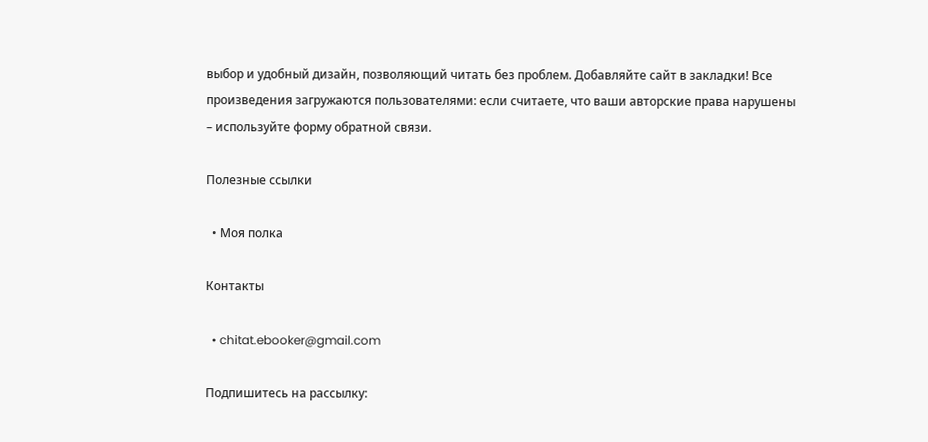выбор и удобный дизайн, позволяющий читать без проблем. Добавляйте сайт в закладки! Все произведения загружаются пользователями: если считаете, что ваши авторские права нарушены – используйте форму обратной связи.

Полезные ссылки

  • Моя полка

Контакты

  • chitat.ebooker@gmail.com

Подпишитесь на рассылку: